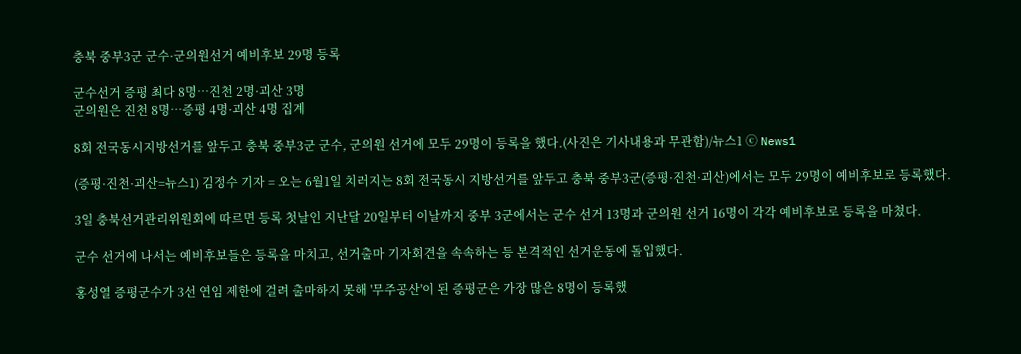충북 중부3군 군수·군의원선거 예비후보 29명 등록

군수선거 증평 최다 8명…진천 2명·괴산 3명
군의원은 진천 8명…증평 4명·괴산 4명 집계

8회 전국동시지방선거를 앞두고 충북 중부3군 군수, 군의원 선거에 모두 29명이 등록을 했다.(사진은 기사내용과 무관함)/뉴스1 ⓒ News1

(증평·진천·괴산=뉴스1) 김정수 기자 = 오는 6월1일 치러지는 8회 전국동시 지방선거를 앞두고 충북 중부3군(증평·진천·괴산)에서는 모두 29명이 예비후보로 등록했다.

3일 충북선거관리위원회에 따르면 등록 첫날인 지난달 20일부터 이날까지 중부 3군에서는 군수 선거 13명과 군의원 선거 16명이 각각 예비후보로 등록을 마쳤다.

군수 선거에 나서는 예비후보들은 등록을 마치고, 선거출마 기자회견을 속속하는 등 본격적인 선거운동에 돌입했다.

홍성열 증평군수가 3선 연임 제한에 걸려 출마하지 못해 '무주공산'이 된 증평군은 가장 많은 8명이 등록했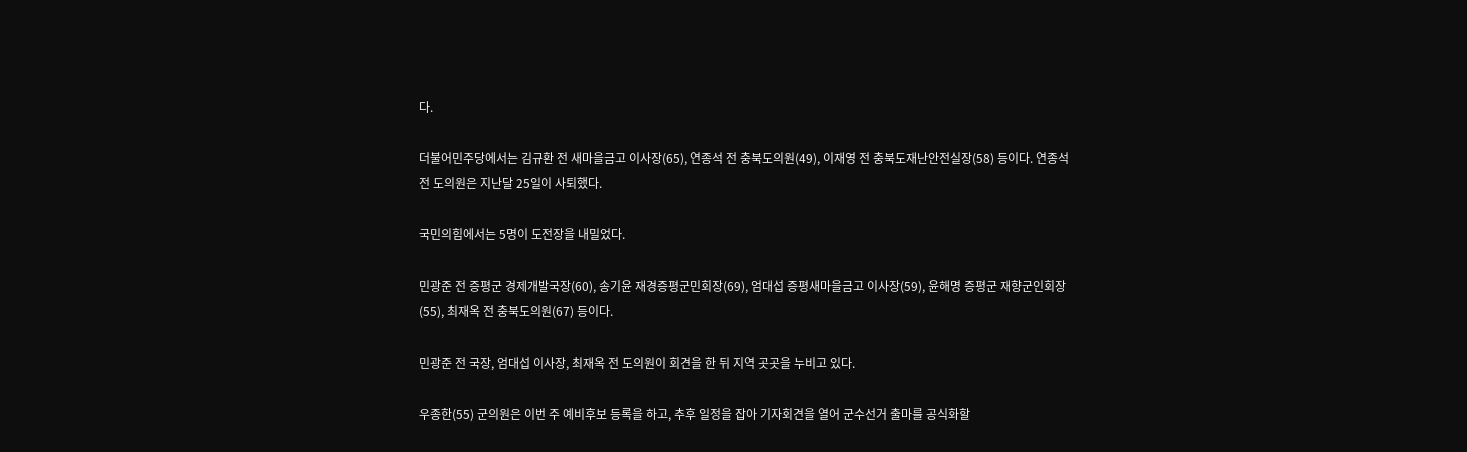다.

더불어민주당에서는 김규환 전 새마을금고 이사장(65), 연종석 전 충북도의원(49), 이재영 전 충북도재난안전실장(58) 등이다. 연종석 전 도의원은 지난달 25일이 사퇴했다.

국민의힘에서는 5명이 도전장을 내밀었다.

민광준 전 증평군 경제개발국장(60), 송기윤 재경증평군민회장(69), 엄대섭 증평새마을금고 이사장(59), 윤해명 증평군 재향군인회장(55), 최재옥 전 충북도의원(67) 등이다.

민광준 전 국장, 엄대섭 이사장, 최재옥 전 도의원이 회견을 한 뒤 지역 곳곳을 누비고 있다.

우종한(55) 군의원은 이번 주 예비후보 등록을 하고, 추후 일정을 잡아 기자회견을 열어 군수선거 출마를 공식화할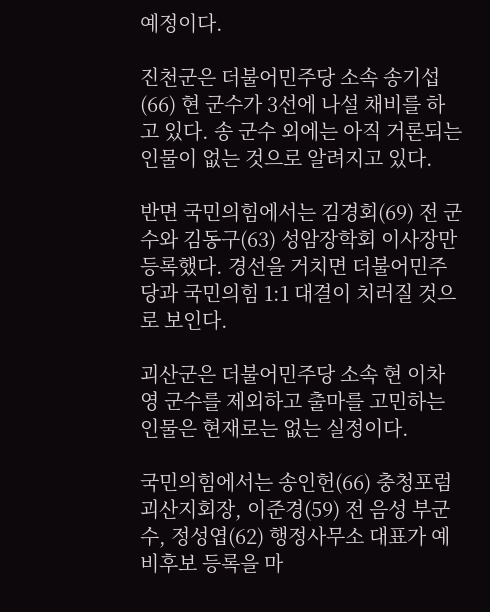예정이다.

진천군은 더불어민주당 소속 송기섭(66) 현 군수가 3선에 나설 채비를 하고 있다. 송 군수 외에는 아직 거론되는 인물이 없는 것으로 알려지고 있다.

반면 국민의힘에서는 김경회(69) 전 군수와 김동구(63) 성암장학회 이사장만 등록했다. 경선을 거치면 더불어민주당과 국민의힘 1:1 대결이 치러질 것으로 보인다.

괴산군은 더불어민주당 소속 현 이차영 군수를 제외하고 출마를 고민하는 인물은 현재로는 없는 실정이다.

국민의힘에서는 송인헌(66) 충청포럼 괴산지회장, 이준경(59) 전 음성 부군수, 정성엽(62) 행정사무소 대표가 예비후보 등록을 마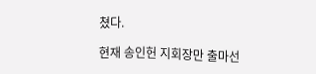쳤다.

현재 송인헌 지회장만 출마선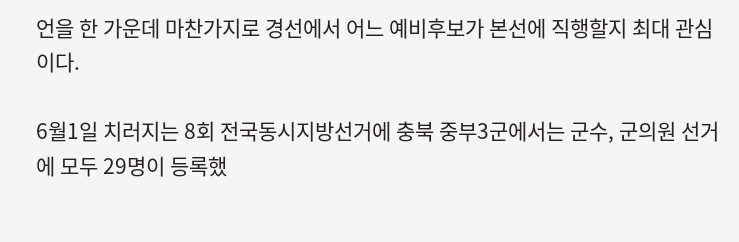언을 한 가운데 마찬가지로 경선에서 어느 예비후보가 본선에 직행할지 최대 관심이다.

6월1일 치러지는 8회 전국동시지방선거에 충북 중부3군에서는 군수, 군의원 선거에 모두 29명이 등록했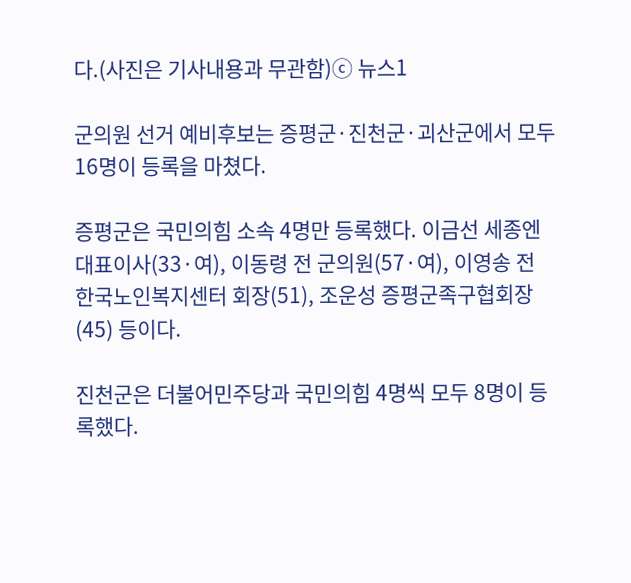다.(사진은 기사내용과 무관함)ⓒ 뉴스1

군의원 선거 예비후보는 증평군·진천군·괴산군에서 모두 16명이 등록을 마쳤다.

증평군은 국민의힘 소속 4명만 등록했다. 이금선 세종엔 대표이사(33·여), 이동령 전 군의원(57·여), 이영송 전 한국노인복지센터 회장(51), 조운성 증평군족구협회장(45) 등이다.

진천군은 더불어민주당과 국민의힘 4명씩 모두 8명이 등록했다.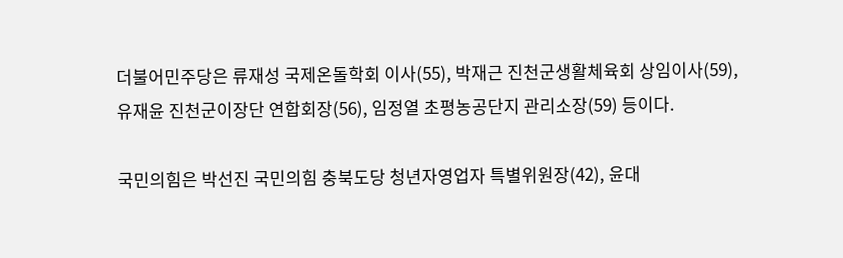더불어민주당은 류재성 국제온돌학회 이사(55), 박재근 진천군생활체육회 상임이사(59), 유재윤 진천군이장단 연합회장(56), 임정열 초평농공단지 관리소장(59) 등이다.

국민의힘은 박선진 국민의힘 충북도당 청년자영업자 특별위원장(42), 윤대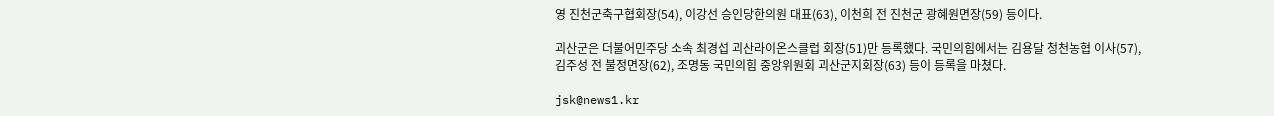영 진천군축구협회장(54), 이강선 승인당한의원 대표(63), 이천희 전 진천군 광혜원면장(59) 등이다.

괴산군은 더불어민주당 소속 최경섭 괴산라이온스클럽 회장(51)만 등록했다. 국민의힘에서는 김용달 청천농협 이사(57), 김주성 전 불정면장(62), 조명동 국민의힘 중앙위원회 괴산군지회장(63) 등이 등록을 마쳤다.

jsk@news1.kr